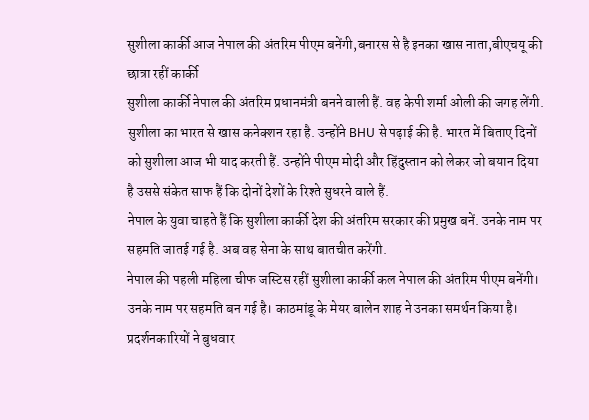सुशीला कार्की आज नेपाल की अंतरिम पीएम बनेंगी,बनारस से है इनका खास नाता,बीएचयू की छात्रा रहीं कार्की
सुशीला कार्की नेपाल की अंतरिम प्रधानमंत्री बनने वाली हैं. वह केपी शर्मा ओली की जगह लेंगी. सुशीला का भारत से खास कनेक्शन रहा है. उन्होंने BHU से पढ़ाई की है. भारत में बिताए दिनों को सुशीला आज भी याद करती हैं. उन्होंने पीएम मोदी और हिंदुस्तान को लेकर जो बयान दिया है उससे संकेत साफ हैं कि दोनों देशों के रिश्ते सुधरने वाले हैं.
नेपाल के युवा चाहते हैं कि सुशीला कार्की देश की अंतरिम सरकार की प्रमुख बनें. उनके नाम पर सहमति जातई गई है. अब वह सेना के साथ बातचीत करेंगी.
नेपाल की पहली महिला चीफ जस्टिस रहीं सुशीला कार्की कल नेपाल की अंतरिम पीएम बनेंगी। उनके नाम पर सहमति बन गई है। काठमांडू के मेयर बालेन शाह ने उनका समर्थन किया है।
प्रदर्शनकारियों ने बुधवार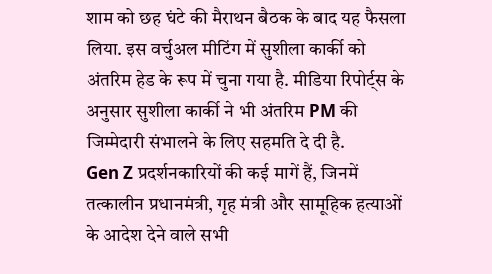शाम को छह घंटे की मैराथन बैठक के बाद यह फैसला लिया. इस वर्चुअल मीटिंग में सुशीला कार्की को अंतरिम हेड के रूप में चुना गया है. मीडिया रिपोर्ट्स के अनुसार सुशीला कार्की ने भी अंतरिम PM की जिम्मेदारी संभालने के लिए सहमति दे दी है.
Gen Z प्रदर्शनकारियों की कई मागें हैं, जिनमें तत्कालीन प्रधानमंत्री, गृह मंत्री और सामूहिक हत्याओं के आदेश देने वाले सभी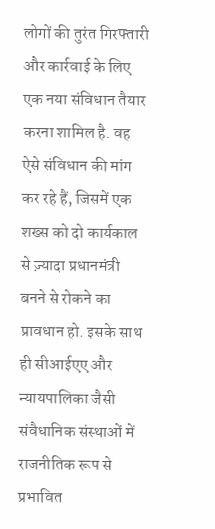लोगों की तुरंत गिरफ्तारी और कार्रवाई के लिए एक नया संविधान तैयार करना शामिल है. वह ऐसे संविधान की मांग कर रहे हैं, जिसमें एक शख्स को दो कार्यकाल से ज़्यादा प्रधानमंत्री बनने से रोकने का प्रावधान हो. इसके साथ ही सीआईएए और न्यायपालिका जैसी संवैधानिक संस्थाओं में राजनीतिक रूप से प्रभावित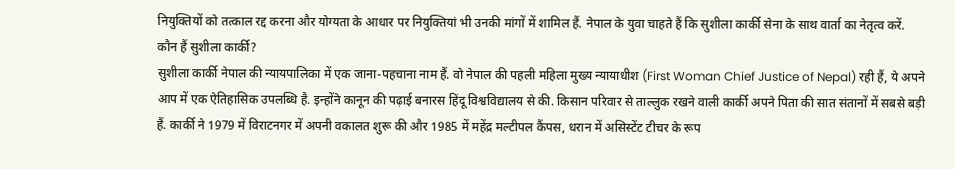नियुक्तियों को तत्काल रद्द करना और योग्यता के आधार पर नियुक्तियां भी उनकी मांगों में शामिल हैं. नेपाल के युवा चाहते हैं कि सुशीला कार्की सेना के साथ वार्ता का नेतृत्व करें.
कौन हैं सुशीला कार्की?
सुशीला कार्की नेपाल की न्यायपालिका में एक जाना-पहचाना नाम हैं. वो नेपाल की पहली महिला मुख्य न्यायाधीश (First Woman Chief Justice of Nepal) रही हैं, ये अपने आप में एक ऐतिहासिक उपलब्धि है. इन्होंने कानून की पढ़ाई बनारस हिंदू विश्वविद्यालय से की. किसान परिवार से ताल्लुक रखने वाली कार्की अपने पिता की सात संतानों में सबसे बड़ी हैं. कार्की ने 1979 में विराटनगर में अपनी वकालत शुरू की और 1985 में महेंद्र मल्टीपल कैंपस, धरान में असिस्टेंट टीचर के रूप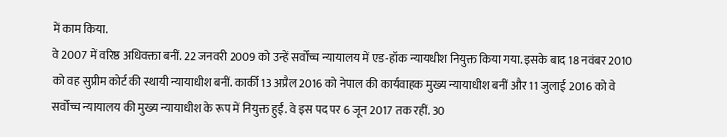में काम किया.
वे 2007 में वरिष्ठ अधिवक्ता बनीं. 22 जनवरी 2009 को उन्हें सर्वोच्च न्यायालय में एड-हॉक न्यायधीश नियुक्त किया गया. इसके बाद 18 नवंबर 2010 को वह सुप्रीम कोर्ट की स्थायी न्यायाधीश बनीं. कार्की 13 अप्रैल 2016 को नेपाल की कार्यवाहक मुख्य न्यायाधीश बनीं और 11 जुलाई 2016 को वे सर्वोच्च न्यायालय की मुख्य न्यायाधीश के रूप में नियुक्त हुईं. वे इस पद पर 6 जून 2017 तक रहीं. 30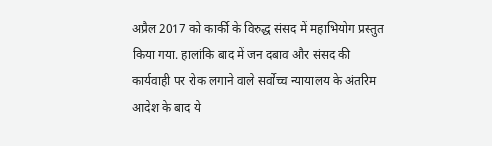अप्रैल 2017 को कार्की के विरुद्ध संसद में महाभियोग प्रस्तुत किया गया. हालांकि बाद में जन दबाव और संसद की कार्यवाही पर रोक लगाने वाले सर्वोच्च न्यायालय के अंतरिम आदेश के बाद ये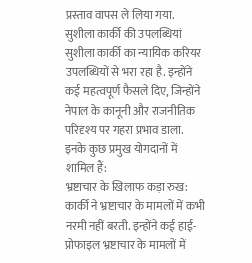प्रस्ताव वापस ले लिया गया.
सुशीला कार्की की उपलब्धियां
सुशीला कार्की का न्यायिक करियर उपलब्धियों से भरा रहा है. इन्होंने कई महत्वपूर्ण फैसले दिए, जिन्होंने नेपाल के कानूनी और राजनीतिक परिदृश्य पर गहरा प्रभाव डाला. इनके कुछ प्रमुख योगदानों में शामिल हैं:
भ्रष्टाचार के खिलाफ कड़ा रुख: कार्की ने भ्रष्टाचार के मामलों में कभी नरमी नहीं बरती. इन्होंने कई हाई-प्रोफाइल भ्रष्टाचार के मामलों में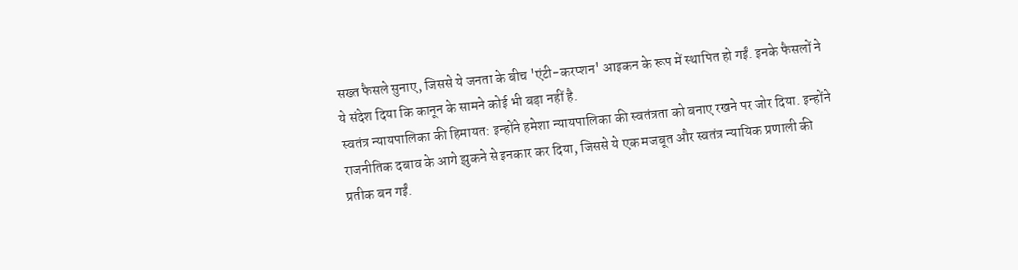सख्त फैसले सुनाए, जिससे ये जनता के बीच 'एंटी-करप्शन' आइकन के रूप में स्थापित हो गईं. इनके फैसलों ने ये संदेश दिया कि कानून के सामने कोई भी बड़ा नहीं है.
स्वतंत्र न्यायपालिका की हिमायत: इन्होंने हमेशा न्यायपालिका की स्वतंत्रता को बनाए रखने पर जोर दिया. इन्होंने राजनीतिक दबाव के आगे झुकने से इनकार कर दिया, जिससे ये एक मजबूत और स्वतंत्र न्यायिक प्रणाली की प्रतीक बन गईं.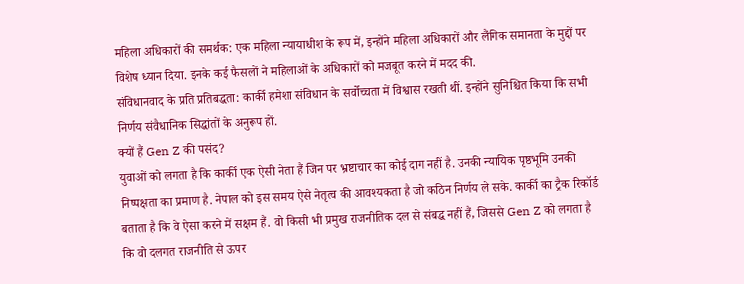महिला अधिकारों की समर्थक: एक महिला न्यायाधीश के रूप में, इन्होंने महिला अधिकारों और लैंगिक समानता के मुद्दों पर विशेष ध्यान दिया. इनके कई फैसलों ने महिलाओं के अधिकारों को मजबूत करने में मदद की.
संविधानवाद के प्रति प्रतिबद्धता: कार्की हमेशा संविधान के सर्वोच्चता में विश्वास रखती थीं. इन्होंने सुनिश्चित किया कि सभी निर्णय संवैधानिक सिद्धांतों के अनुरूप हों.
क्यों हैं Gen Z की पसंद?
युवाओं को लगता है कि कार्की एक ऐसी नेता हैं जिन पर भ्रष्टाचार का कोई दाग नहीं है. उनकी न्यायिक पृष्ठभूमि उनकी निष्पक्षता का प्रमाण है. नेपाल को इस समय ऐसे नेतृत्व की आवश्यकता है जो कठिन निर्णय ले सके. कार्की का ट्रैक रिकॉर्ड बताता है कि वे ऐसा करने में सक्षम हैं. वो किसी भी प्रमुख राजनीतिक दल से संबद्ध नहीं हैं, जिससे Gen Z को लगता है कि वो दलगत राजनीति से ऊपर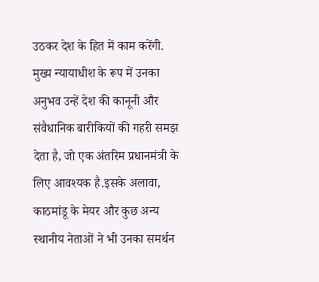उठकर देश के हित में काम करेंगी. मुख्य न्यायाधीश के रूप में उनका अनुभव उन्हें देश की कानूनी और संवैधानिक बारीकियों की गहरी समझ देता है, जो एक अंतरिम प्रधानमंत्री के लिए आवश्यक है.इसके अलावा, काठमांडू के मेयर और कुछ अन्य स्थानीय नेताओं ने भी उनका समर्थन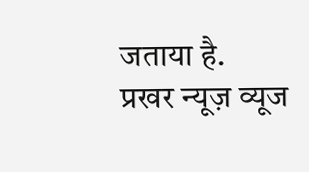जताया है.
प्रखर न्यूज़ व्यूज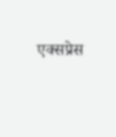एक्सप्रेस